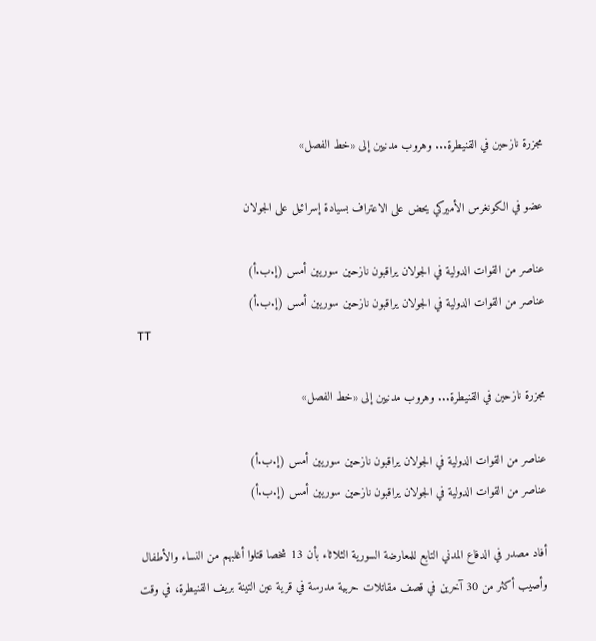مجزرة نازحين في القنيطرة... وهروب مدنيين إلى «خط الفصل»

عضو في الكونغرس الأميركي يحض على الاعتراف بسيادة إسرائيل على الجولان

عناصر من القوات الدولية في الجولان يراقبون نازحين سوريين أمس (إ.ب.أ)
عناصر من القوات الدولية في الجولان يراقبون نازحين سوريين أمس (إ.ب.أ)
TT

مجزرة نازحين في القنيطرة... وهروب مدنيين إلى «خط الفصل»

عناصر من القوات الدولية في الجولان يراقبون نازحين سوريين أمس (إ.ب.أ)
عناصر من القوات الدولية في الجولان يراقبون نازحين سوريين أمس (إ.ب.أ)

أفاد مصدر في الدفاع المدني التابع للمعارضة السورية الثلاثاء بأن 13 شخصا قتلوا أغلبهم من النساء والأطفال وأصيب أكثر من 30 آخرين في قصف مقاتلات حربية مدرسة في قرية عين التينة بريف القنيطرة، في وقت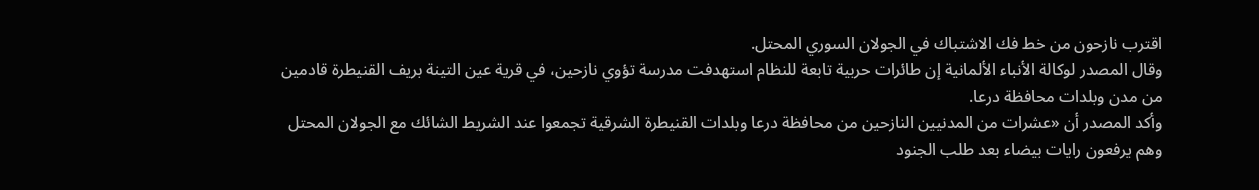اقترب نازحون من خط فك الاشتباك في الجولان السوري المحتل.
وقال المصدر لوكالة الأنباء الألمانية إن طائرات حربية تابعة للنظام استهدفت مدرسة تؤوي نازحين، في قرية عين التينة بريف القنيطرة قادمين من مدن وبلدات محافظة درعا.
وأكد المصدر أن «عشرات من المدنيين النازحين من محافظة درعا وبلدات القنيطرة الشرقية تجمعوا عند الشريط الشائك مع الجولان المحتل وهم يرفعون رايات بيضاء بعد طلب الجنود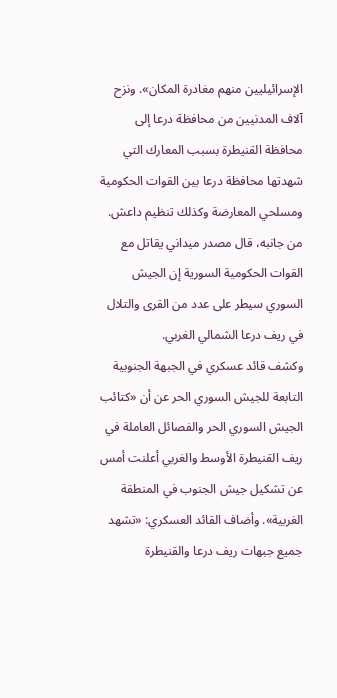الإسرائيليين منهم مغادرة المكان». ونزح آلاف المدنيين من محافظة درعا إلى محافظة القنيطرة بسبب المعارك التي شهدتها محافظة درعا بين القوات الحكومية ومسلحي المعارضة وكذلك تنظيم داعش.
من جانبه، قال مصدر ميداني يقاتل مع القوات الحكومية السورية إن الجيش السوري سيطر على عدد من القرى والتلال في ريف درعا الشمالي الغربي.
وكشف قائد عسكري في الجبهة الجنوبية التابعة للجيش السوري الحر عن أن «كتائب الجيش السوري الحر والفصائل العاملة في ريف القنيطرة الأوسط والغربي أعلنت أمس عن تشكيل جيش الجنوب في المنطقة الغربية». وأضاف القائد العسكري: «تشهد جميع جبهات ريف درعا والقنيطرة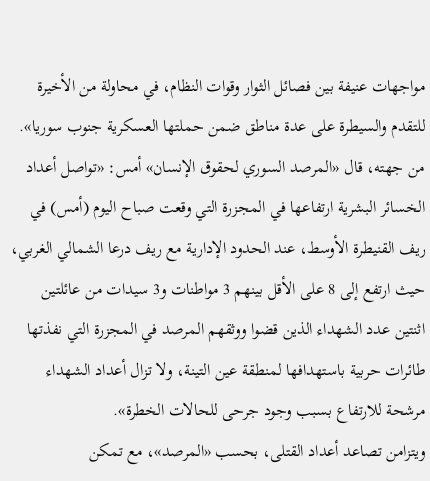مواجهات عنيفة بين فصائل الثوار وقوات النظام، في محاولة من الأخيرة للتقدم والسيطرة على عدة مناطق ضمن حملتها العسكرية جنوب سوريا».
من جهته، قال «المرصد السوري لحقوق الإنسان» أمس: «تواصل أعداد الخسائر البشرية ارتفاعها في المجزرة التي وقعت صباح اليوم (أمس) في ريف القنيطرة الأوسط، عند الحدود الإدارية مع ريف درعا الشمالي الغربي، حيث ارتفع إلى 8 على الأقل بينهم 3 مواطنات و3 سيدات من عائلتين اثنتين عدد الشهداء الذين قضوا ووثقهم المرصد في المجزرة التي نفذتها طائرات حربية باستهدافها لمنطقة عين التينة، ولا تزال أعداد الشهداء مرشحة للارتفاع بسبب وجود جرحى للحالات الخطرة».
ويتزامن تصاعد أعداد القتلى، بحسب «المرصد»، مع تمكن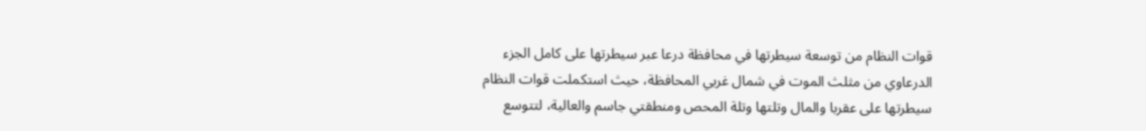قوات النظام من توسعة سيطرتها في محافظة درعا عبر سيطرتها على كامل الجزء الدرعاوي من مثلث الموت في شمال غربي المحافظة، حيث استكملت قوات النظام سيطرتها على عقربا والمال وتلتها وتلة المحص ومنطقتي جاسم والعالية، لتتوسع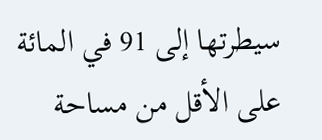سيطرتها إلى 91 في المائة على الأقل من مساحة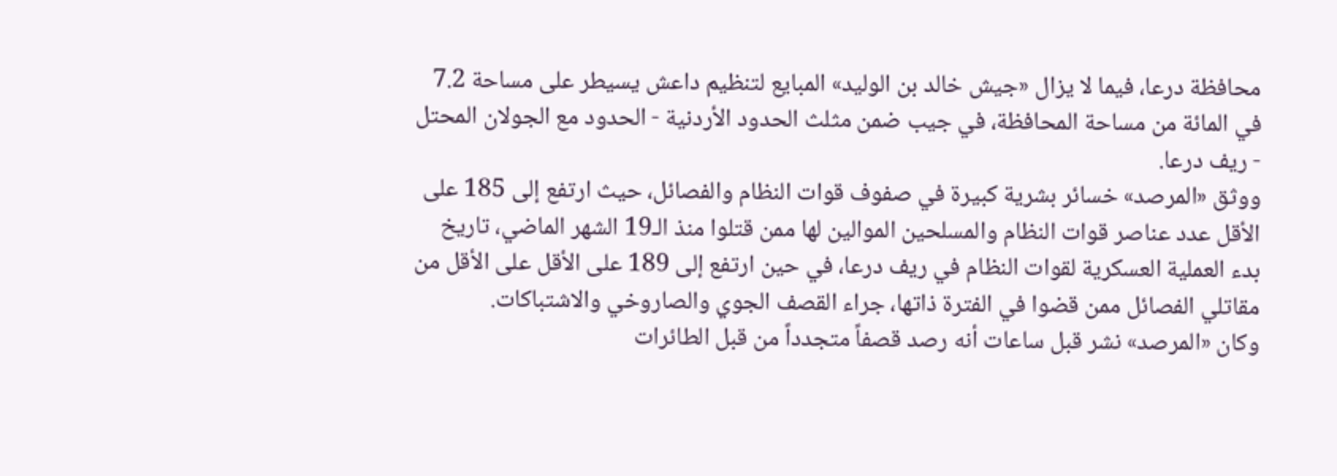محافظة درعا، فيما لا يزال «جيش خالد بن الوليد» المبايع لتنظيم داعش يسيطر على مساحة 7.2 في المائة من مساحة المحافظة، في جيب ضمن مثلث الحدود الأردنية - الحدود مع الجولان المحتل - ريف درعا.
ووثق «المرصد» خسائر بشرية كبيرة في صفوف قوات النظام والفصائل، حيث ارتفع إلى 185 على الأقل عدد عناصر قوات النظام والمسلحين الموالين لها ممن قتلوا منذ الـ19 الشهر الماضي، تاريخ بدء العملية العسكرية لقوات النظام في ريف درعا، في حين ارتفع إلى 189 على الأقل على الأقل من مقاتلي الفصائل ممن قضوا في الفترة ذاتها، جراء القصف الجوي والصاروخي والاشتباكات.
وكان «المرصد» نشر قبل ساعات أنه رصد قصفاً متجدداً من قبل الطائرات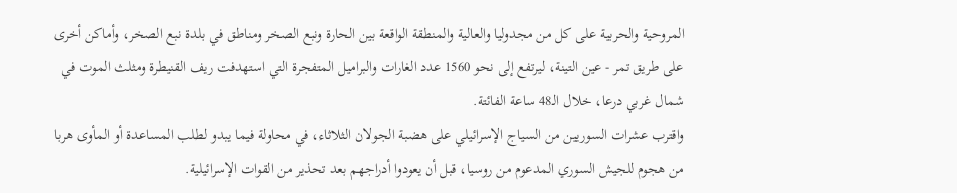المروحية والحربية على كل من مجدوليا والعالية والمنطقة الواقعة بين الحارة ونبع الصخر ومناطق في بلدة نبع الصخر، وأماكن أخرى على طريق تمر - عين التينة، ليرتفع إلى نحو 1560 عدد الغارات والبراميل المتفجرة التي استهدفت ريف القنيطرة ومثلث الموت في شمال غربي درعا، خلال الـ48 ساعة الفائتة.
واقترب عشرات السوريين من السياج الإسرائيلي على هضبة الجولان الثلاثاء، في محاولة فيما يبدو لطلب المساعدة أو المأوى هربا من هجوم للجيش السوري المدعوم من روسيا، قبل أن يعودوا أدراجهم بعد تحذير من القوات الإسرائيلية.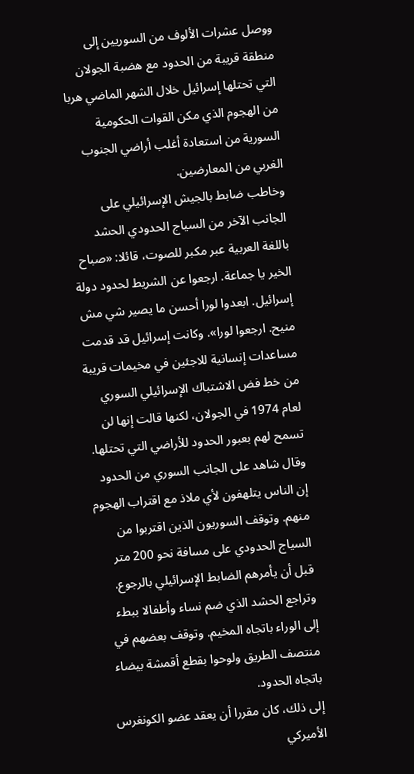ووصل عشرات الألوف من السوريين إلى منطقة قريبة من الحدود مع هضبة الجولان التي تحتلها إسرائيل خلال الشهر الماضي هربا من الهجوم الذي مكن القوات الحكومية السورية من استعادة أغلب أراضي الجنوب الغربي من المعارضين.
وخاطب ضابط بالجيش الإسرائيلي على الجانب الآخر من السياج الحدودي الحشد باللغة العربية عبر مكبر للصوت، قائلا: «صباح الخير يا جماعة. ارجعوا عن الشريط لحدود دولة إسرائيل. ابعدوا لورا أحسن ما يصير شي مش منيح. ارجعوا لورا». وكانت إسرائيل قد قدمت مساعدات إنسانية للاجئين في مخيمات قريبة من خط فض الاشتباك الإسرائيلي السوري لعام 1974 في الجولان، لكنها قالت إنها لن تسمح لهم بعبور الحدود للأراضي التي تحتلها.
وقال شاهد على الجانب السوري من الحدود إن الناس يتلهفون لأي ملاذ مع اقتراب الهجوم منهم. وتوقف السوريون الذين اقتربوا من السياج الحدودي على مسافة نحو 200 متر قبل أن يأمرهم الضابط الإسرائيلي بالرجوع.
وتراجع الحشد الذي ضم نساء وأطفالا ببطء إلى الوراء باتجاه المخيم. وتوقف بعضهم في منتصف الطريق ولوحوا بقطع أقمشة بيضاء باتجاه الحدود.
إلى ذلك، كان مقررا أن يعقد عضو الكونغرس الأميركي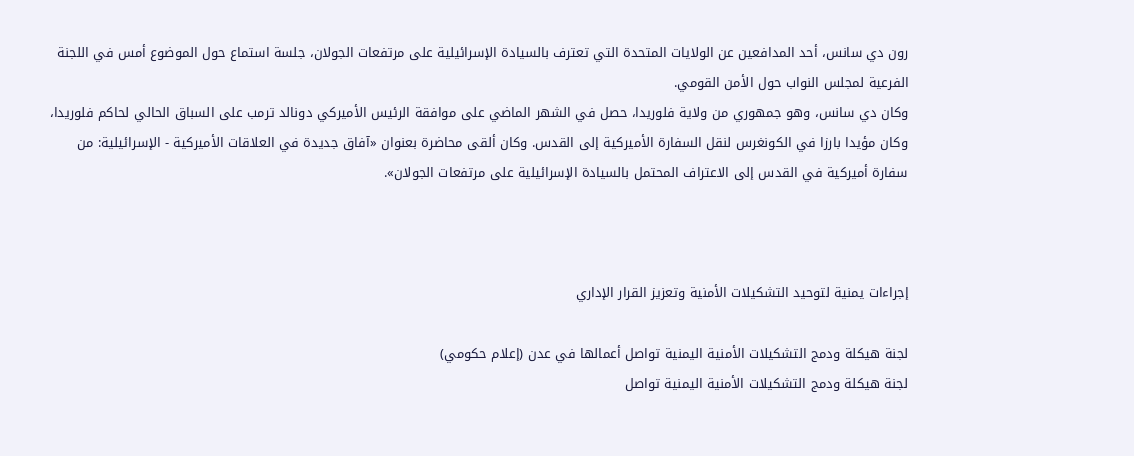رون دي سانس، أحد المدافعين عن الولايات المتحدة التي تعترف بالسيادة الإسرائيلية على مرتفعات الجولان، جلسة استماع حول الموضوع أمس في اللجنة الفرعية لمجلس النواب حول الأمن القومي.
وكان دي سانس، وهو جمهوري من ولاية فلوريدا، حصل في الشهر الماضي على موافقة الرئيس الأميركي دونالد ترمب على السباق الحالي لحاكم فلوريدا، وكان مؤيدا بارزا في الكونغرس لنقل السفارة الأميركية إلى القدس. وكان ألقى محاضرة بعنوان «آفاق جديدة في العلاقات الأميركية - الإسرائيلية: من سفارة أميركية في القدس إلى الاعتراف المحتمل بالسيادة الإسرائيلية على مرتفعات الجولان».



إجراءات يمنية لتوحيد التشكيلات الأمنية وتعزيز القرار الإداري

لجنة هيكلة ودمج التشكيلات الأمنية اليمنية تواصل أعمالها في عدن (إعلام حكومي)
لجنة هيكلة ودمج التشكيلات الأمنية اليمنية تواصل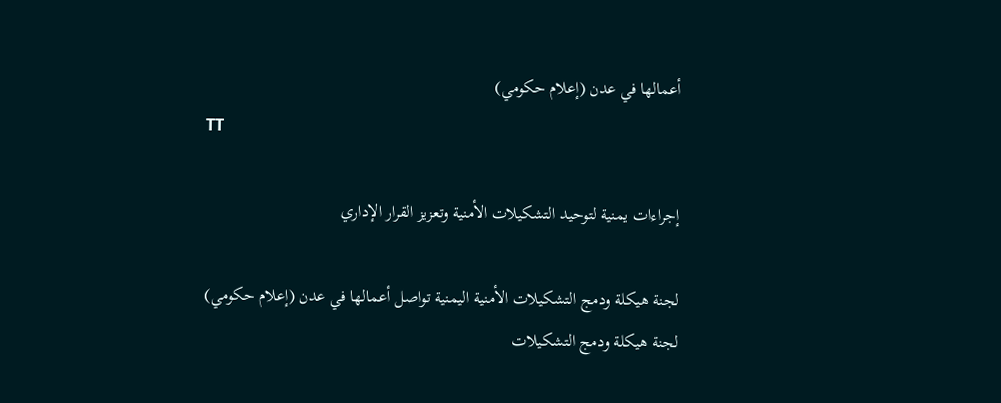أعمالها في عدن (إعلام حكومي)
TT

إجراءات يمنية لتوحيد التشكيلات الأمنية وتعزيز القرار الإداري

لجنة هيكلة ودمج التشكيلات الأمنية اليمنية تواصل أعمالها في عدن (إعلام حكومي)
لجنة هيكلة ودمج التشكيلات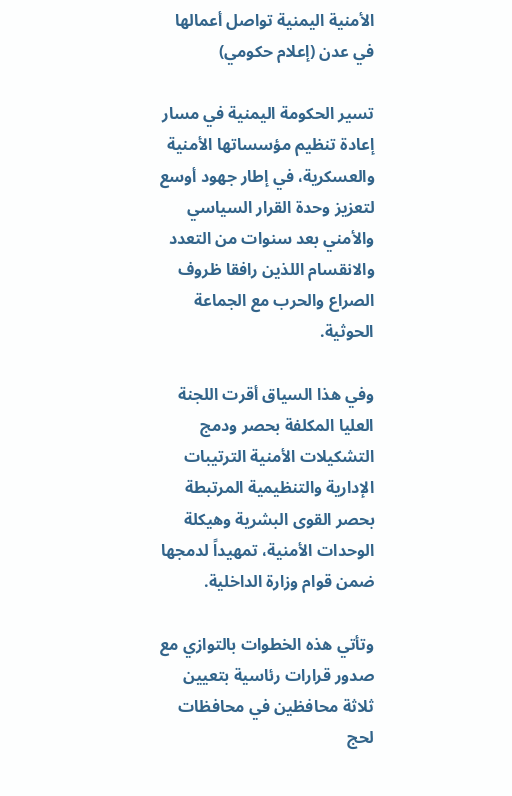الأمنية اليمنية تواصل أعمالها في عدن (إعلام حكومي)

تسير الحكومة اليمنية في مسار إعادة تنظيم مؤسساتها الأمنية والعسكرية، في إطار جهود أوسع لتعزيز وحدة القرار السياسي والأمني بعد سنوات من التعدد والانقسام اللذين رافقا ظروف الصراع والحرب مع الجماعة الحوثية.

وفي هذا السياق أقرت اللجنة العليا المكلفة بحصر ودمج التشكيلات الأمنية الترتيبات الإدارية والتنظيمية المرتبطة بحصر القوى البشرية وهيكلة الوحدات الأمنية، تمهيداً لدمجها ضمن قوام وزارة الداخلية.

وتأتي هذه الخطوات بالتوازي مع صدور قرارات رئاسية بتعيين ثلاثة محافظين في محافظات لحج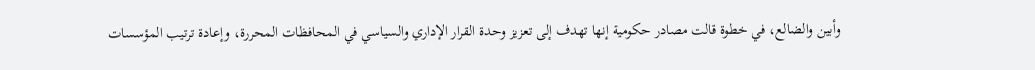وأبين والضالع، في خطوة قالت مصادر حكومية إنها تهدف إلى تعزيز وحدة القرار الإداري والسياسي في المحافظات المحررة، وإعادة ترتيب المؤسسات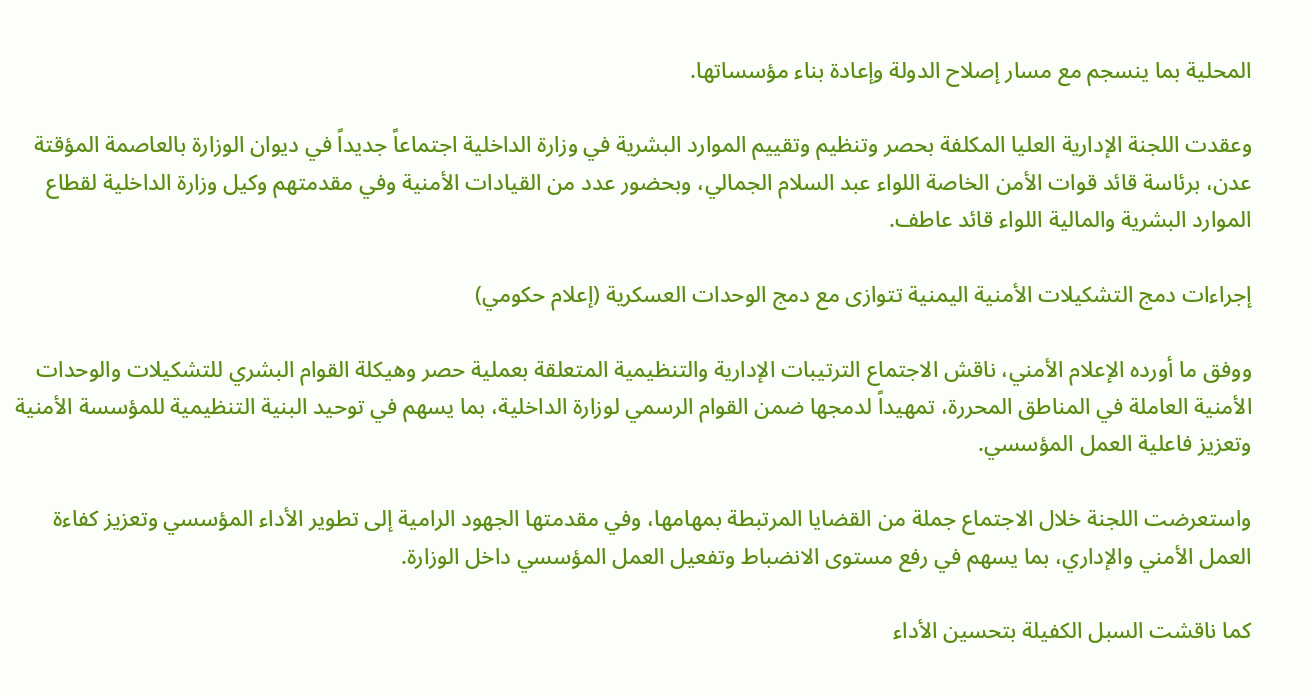المحلية بما ينسجم مع مسار إصلاح الدولة وإعادة بناء مؤسساتها.

وعقدت اللجنة الإدارية العليا المكلفة بحصر وتنظيم وتقييم الموارد البشرية في وزارة الداخلية اجتماعاً جديداً في ديوان الوزارة بالعاصمة المؤقتة عدن، برئاسة قائد قوات الأمن الخاصة اللواء عبد السلام الجمالي، وبحضور عدد من القيادات الأمنية وفي مقدمتهم وكيل وزارة الداخلية لقطاع الموارد البشرية والمالية اللواء قائد عاطف.

إجراءات دمج التشكيلات الأمنية اليمنية تتوازى مع دمج الوحدات العسكرية (إعلام حكومي)

ووفق ما أورده الإعلام الأمني، ناقش الاجتماع الترتيبات الإدارية والتنظيمية المتعلقة بعملية حصر وهيكلة القوام البشري للتشكيلات والوحدات الأمنية العاملة في المناطق المحررة، تمهيداً لدمجها ضمن القوام الرسمي لوزارة الداخلية، بما يسهم في توحيد البنية التنظيمية للمؤسسة الأمنية وتعزيز فاعلية العمل المؤسسي.

واستعرضت اللجنة خلال الاجتماع جملة من القضايا المرتبطة بمهامها، وفي مقدمتها الجهود الرامية إلى تطوير الأداء المؤسسي وتعزيز كفاءة العمل الأمني والإداري، بما يسهم في رفع مستوى الانضباط وتفعيل العمل المؤسسي داخل الوزارة.

كما ناقشت السبل الكفيلة بتحسين الأداء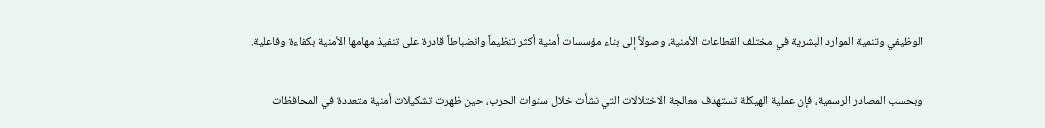الوظيفي وتنمية الموارد البشرية في مختلف القطاعات الأمنية، وصولاً إلى بناء مؤسسات أمنية أكثر تنظيماً وانضباطاً قادرة على تنفيذ مهامها الأمنية بكفاءة وفاعلية.

وبحسب المصادر الرسمية، فإن عملية الهيكلة تستهدف معالجة الاختلالات التي نشأت خلال سنوات الحرب، حين ظهرت تشكيلات أمنية متعددة في المحافظات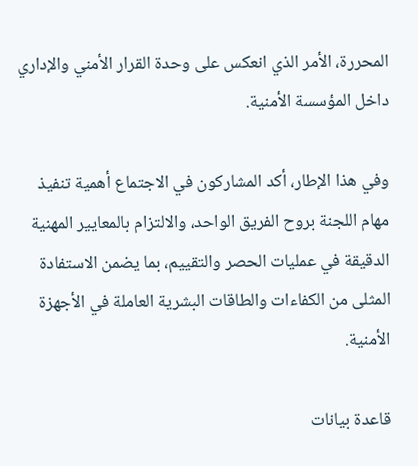المحررة، الأمر الذي انعكس على وحدة القرار الأمني والإداري داخل المؤسسة الأمنية.

وفي هذا الإطار، أكد المشاركون في الاجتماع أهمية تنفيذ مهام اللجنة بروح الفريق الواحد، والالتزام بالمعايير المهنية الدقيقة في عمليات الحصر والتقييم، بما يضمن الاستفادة المثلى من الكفاءات والطاقات البشرية العاملة في الأجهزة الأمنية.

قاعدة بيانات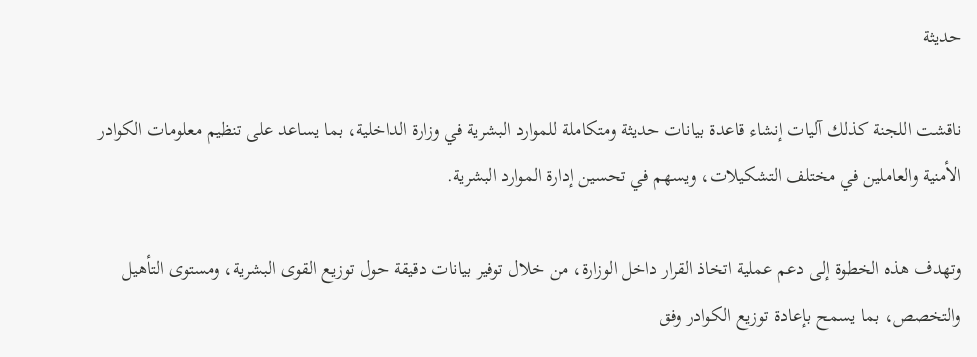حديثة

ناقشت اللجنة كذلك آليات إنشاء قاعدة بيانات حديثة ومتكاملة للموارد البشرية في وزارة الداخلية، بما يساعد على تنظيم معلومات الكوادر الأمنية والعاملين في مختلف التشكيلات، ويسهم في تحسين إدارة الموارد البشرية.

وتهدف هذه الخطوة إلى دعم عملية اتخاذ القرار داخل الوزارة، من خلال توفير بيانات دقيقة حول توزيع القوى البشرية، ومستوى التأهيل والتخصص، بما يسمح بإعادة توزيع الكوادر وفق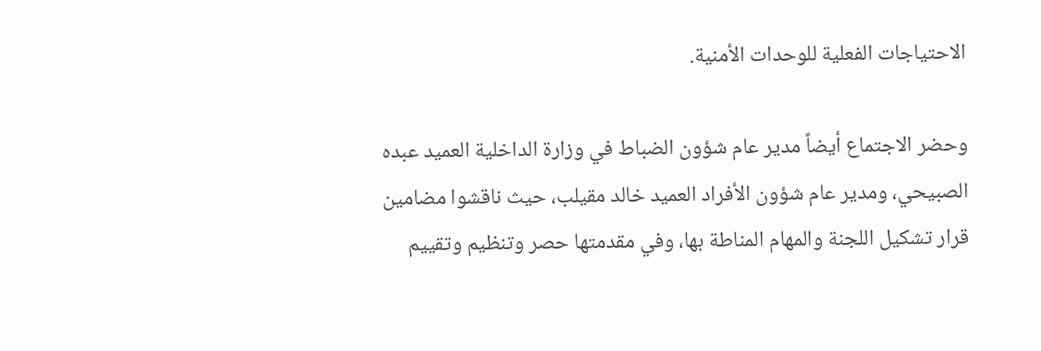الاحتياجات الفعلية للوحدات الأمنية.

وحضر الاجتماع أيضاً مدير عام شؤون الضباط في وزارة الداخلية العميد عبده الصبيحي، ومدير عام شؤون الأفراد العميد خالد مقيلب، حيث ناقشوا مضامين قرار تشكيل اللجنة والمهام المناطة بها، وفي مقدمتها حصر وتنظيم وتقييم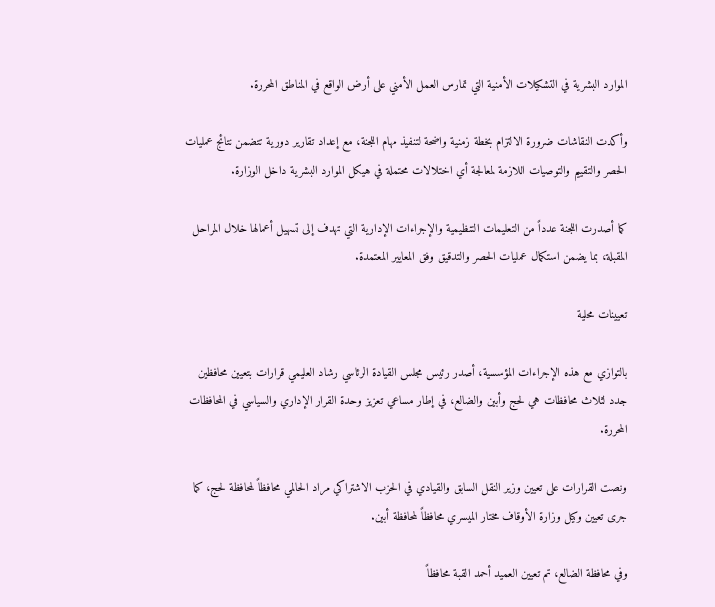الموارد البشرية في التشكيلات الأمنية التي تمارس العمل الأمني على أرض الواقع في المناطق المحررة.

وأكدت النقاشات ضرورة الالتزام بخطة زمنية واضحة لتنفيذ مهام اللجنة، مع إعداد تقارير دورية تتضمن نتائج عمليات الحصر والتقييم والتوصيات اللازمة لمعالجة أي اختلالات محتملة في هيكل الموارد البشرية داخل الوزارة.

كما أصدرت اللجنة عدداً من التعليمات التنظيمية والإجراءات الإدارية التي تهدف إلى تسهيل أعمالها خلال المراحل المقبلة، بما يضمن استكمال عمليات الحصر والتدقيق وفق المعايير المعتمدة.

تعيينات محلية

بالتوازي مع هذه الإجراءات المؤسسية، أصدر رئيس مجلس القيادة الرئاسي رشاد العليمي قرارات بتعيين محافظين جدد لثلاث محافظات هي لحج وأبين والضالع، في إطار مساعي تعزيز وحدة القرار الإداري والسياسي في المحافظات المحررة.

ونصت القرارات على تعيين وزير النقل السابق والقيادي في الحزب الاشتراكي مراد الحالمي محافظاً لمحافظة لحج، كما جرى تعيين وكيل وزارة الأوقاف مختار الميسري محافظاً لمحافظة أبين.

وفي محافظة الضالع، تم تعيين العميد أحمد القبة محافظاً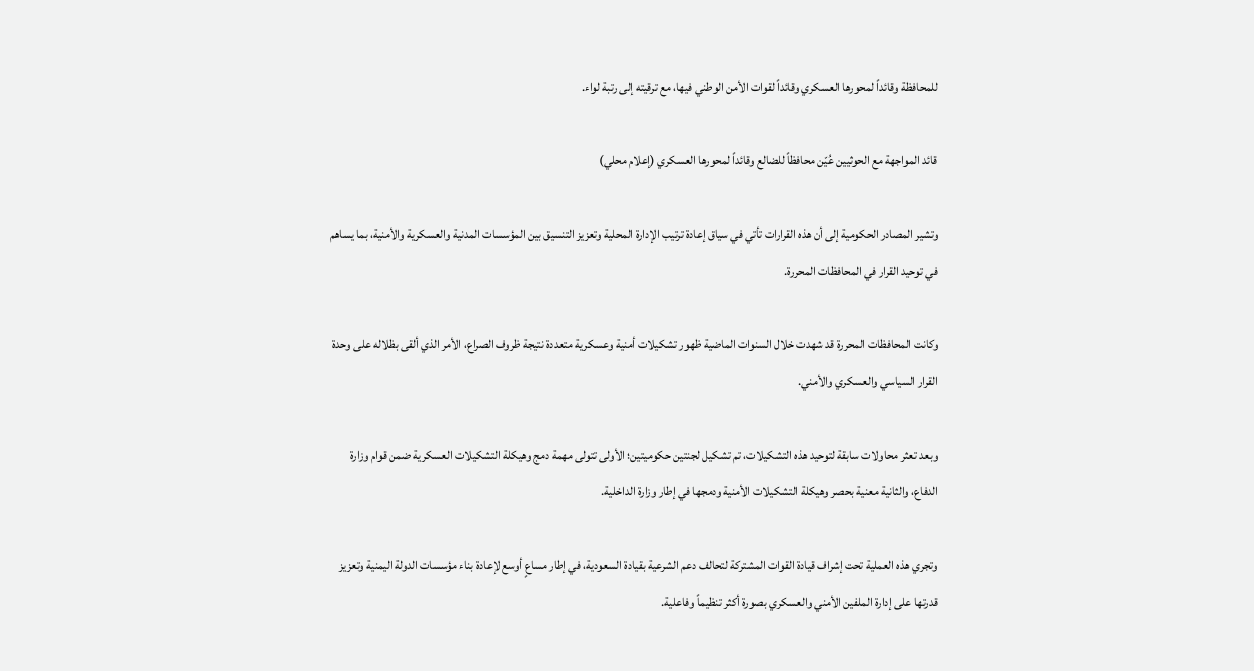للمحافظة وقائداً لمحورها العسكري وقائداً لقوات الأمن الوطني فيها، مع ترقيته إلى رتبة لواء.

قائد المواجهة مع الحوثيين عُيّن محافظاً للضالع وقائداً لمحورها العسكري (إعلام محلي)

وتشير المصادر الحكومية إلى أن هذه القرارات تأتي في سياق إعادة ترتيب الإدارة المحلية وتعزيز التنسيق بين المؤسسات المدنية والعسكرية والأمنية، بما يساهم في توحيد القرار في المحافظات المحررة.

وكانت المحافظات المحررة قد شهدت خلال السنوات الماضية ظهور تشكيلات أمنية وعسكرية متعددة نتيجة ظروف الصراع، الأمر الذي ألقى بظلاله على وحدة القرار السياسي والعسكري والأمني.

وبعد تعثر محاولات سابقة لتوحيد هذه التشكيلات، تم تشكيل لجنتين حكوميتين؛ الأولى تتولى مهمة دمج وهيكلة التشكيلات العسكرية ضمن قوام وزارة الدفاع، والثانية معنية بحصر وهيكلة التشكيلات الأمنية ودمجها في إطار وزارة الداخلية.

وتجري هذه العملية تحت إشراف قيادة القوات المشتركة لتحالف دعم الشرعية بقيادة السعودية، في إطار مساعٍ أوسع لإعادة بناء مؤسسات الدولة اليمنية وتعزيز قدرتها على إدارة الملفين الأمني والعسكري بصورة أكثر تنظيماً وفاعلية.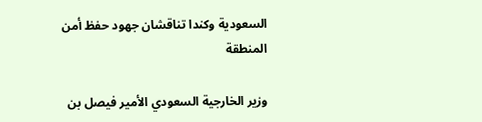السعودية وكندا تناقشان جهود حفظ أمن المنطقة

وزير الخارجية السعودي الأمير فيصل بن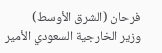فرحان (الشرق الأوسط)
وزير الخارجية السعودي الأمير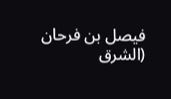فيصل بن فرحان (الشرق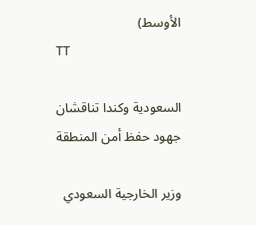الأوسط)
TT

السعودية وكندا تناقشان جهود حفظ أمن المنطقة

وزير الخارجية السعودي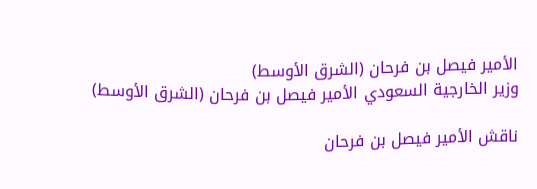الأمير فيصل بن فرحان (الشرق الأوسط)
وزير الخارجية السعودي الأمير فيصل بن فرحان (الشرق الأوسط)

ناقش الأمير فيصل بن فرحان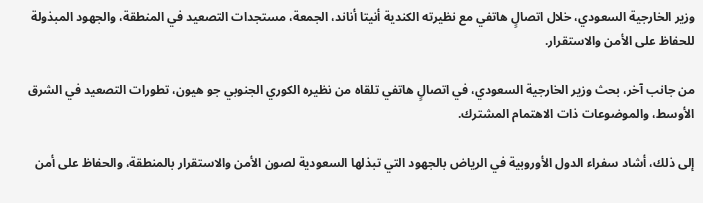وزير الخارجية السعودي، خلال اتصالٍ هاتفي مع نظيرته الكندية أنيتا أناند، الجمعة، مستجدات التصعيد في المنطقة، والجهود المبذولة للحفاظ على الأمن والاستقرار.

من جانب آخر، بحث وزير الخارجية السعودي، في اتصالٍ هاتفي تلقاه من نظيره الكوري الجنوبي جو هيون، تطورات التصعيد في الشرق الأوسط، والموضوعات ذات الاهتمام المشترك.

إلى ذلك، أشاد سفراء الدول الأوروبية في الرياض بالجهود التي تبذلها السعودية لصون الأمن والاستقرار بالمنطقة، والحفاظ على أمن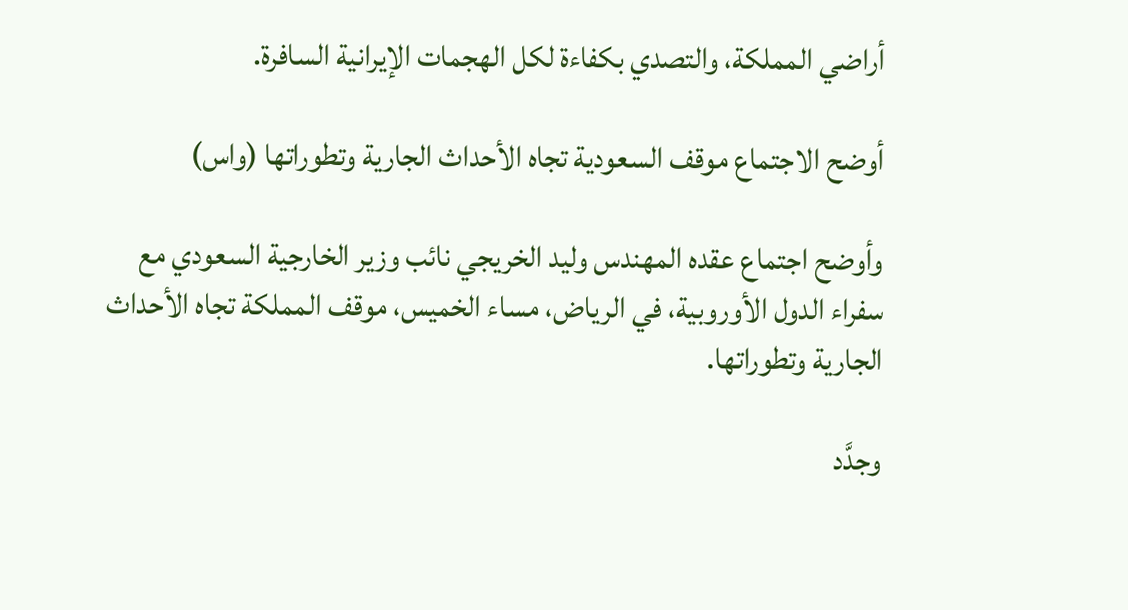أراضي المملكة، والتصدي بكفاءة لكل الهجمات الإيرانية السافرة.

أوضح الاجتماع موقف السعودية تجاه الأحداث الجارية وتطوراتها (واس)

وأوضح اجتماع عقده المهندس وليد الخريجي نائب وزير الخارجية السعودي مع سفراء الدول الأوروبية، في الرياض، مساء الخميس، موقف المملكة تجاه الأحداث الجارية وتطوراتها.

وجدَّد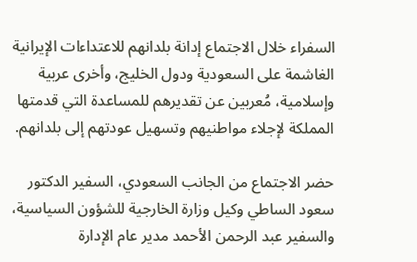السفراء خلال الاجتماع إدانة بلدانهم للاعتداءات الإيرانية الغاشمة على السعودية ودول الخليج، وأخرى عربية وإسلامية، مُعربين عن تقديرهم للمساعدة التي قدمتها المملكة لإجلاء مواطنيهم وتسهيل عودتهم إلى بلدانهم.

حضر الاجتماع من الجانب السعودي، السفير الدكتور سعود الساطي وكيل وزارة الخارجية للشؤون السياسية، والسفير عبد الرحمن الأحمد مدير عام الإدارة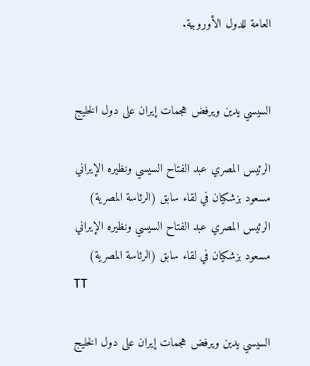العامة للدول الأوروبية.


السيسي يدين ويرفض هجمات إيران على دول الخليج

الرئيس المصري عبد الفتاح السيسي ونظيره الإيراني مسعود بزشكيان في لقاء سابق (الرئاسة المصرية)
الرئيس المصري عبد الفتاح السيسي ونظيره الإيراني مسعود بزشكيان في لقاء سابق (الرئاسة المصرية)
TT

السيسي يدين ويرفض هجمات إيران على دول الخليج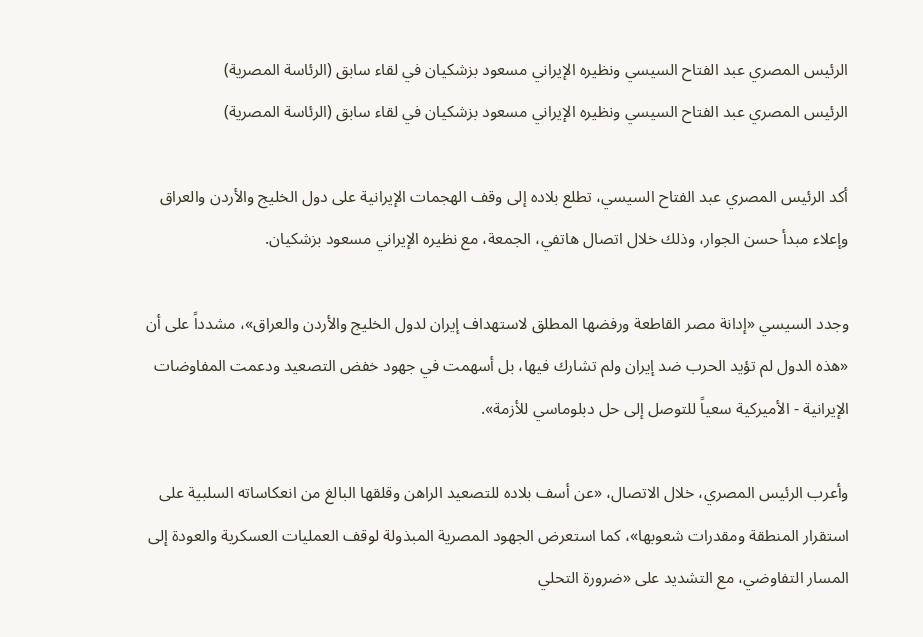الرئيس المصري عبد الفتاح السيسي ونظيره الإيراني مسعود بزشكيان في لقاء سابق (الرئاسة المصرية)
الرئيس المصري عبد الفتاح السيسي ونظيره الإيراني مسعود بزشكيان في لقاء سابق (الرئاسة المصرية)

أكد الرئيس المصري عبد الفتاح السيسي، تطلع بلاده إلى وقف الهجمات الإيرانية على دول الخليج والأردن والعراق وإعلاء مبدأ حسن الجوار، وذلك خلال اتصال هاتفي، الجمعة، مع نظيره الإيراني مسعود بزشكيان.

وجدد السيسي «إدانة مصر القاطعة ورفضها المطلق لاستهداف إيران لدول الخليج والأردن والعراق»، مشدداً على أن «هذه الدول لم تؤيد الحرب ضد إيران ولم تشارك فيها، بل أسهمت في جهود خفض التصعيد ودعمت المفاوضات الإيرانية - الأميركية سعياً للتوصل إلى حل دبلوماسي للأزمة».

وأعرب الرئيس المصري، خلال الاتصال، «عن أسف بلاده للتصعيد الراهن وقلقها البالغ من انعكاساته السلبية على استقرار المنطقة ومقدرات شعوبها»، كما استعرض الجهود المصرية المبذولة لوقف العمليات العسكرية والعودة إلى المسار التفاوضي، مع التشديد على «ضرورة التحلي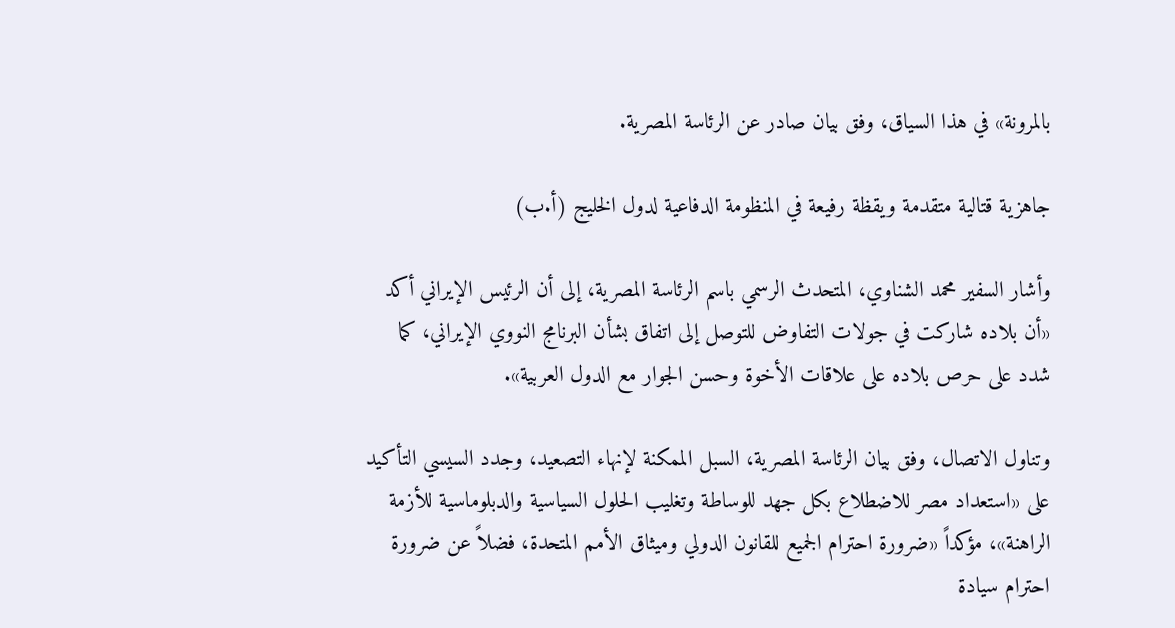بالمرونة» في هذا السياق، وفق بيان صادر عن الرئاسة المصرية.

جاهزية قتالية متقدمة ويقظة رفيعة في المنظومة الدفاعية لدول الخليج (أ.ب)

وأشار السفير محمد الشناوي، المتحدث الرسمي باسم الرئاسة المصرية، إلى أن الرئيس الإيراني أكد «أن بلاده شاركت في جولات التفاوض للتوصل إلى اتفاق بشأن البرنامج النووي الإيراني، كما شدد على حرص بلاده على علاقات الأخوة وحسن الجوار مع الدول العربية».

وتناول الاتصال، وفق بيان الرئاسة المصرية، السبل الممكنة لإنهاء التصعيد، وجدد السيسي التأكيد على «استعداد مصر للاضطلاع بكل جهد للوساطة وتغليب الحلول السياسية والدبلوماسية للأزمة الراهنة»، مؤكداً «ضرورة احترام الجميع للقانون الدولي وميثاق الأمم المتحدة، فضلاً عن ضرورة احترام سيادة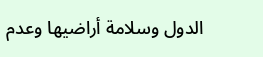الدول وسلامة أراضيها وعدم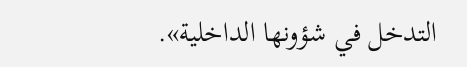التدخل في شؤونها الداخلية».